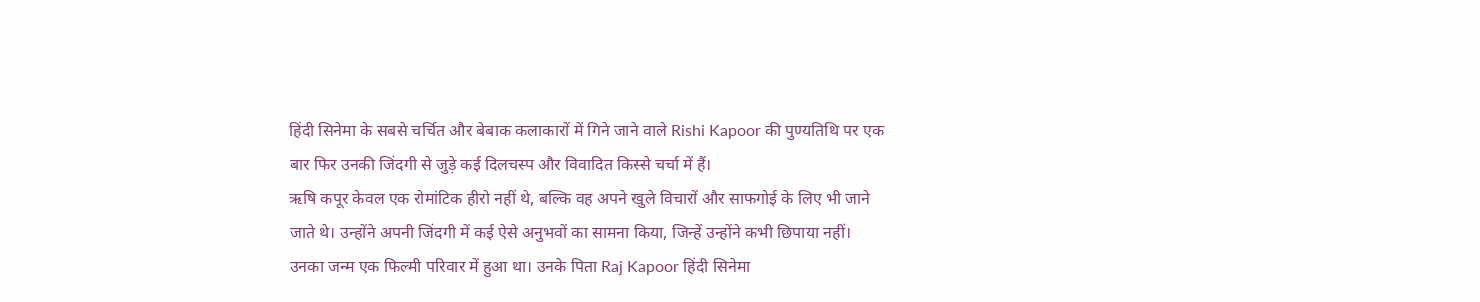हिंदी सिनेमा के सबसे चर्चित और बेबाक कलाकारों में गिने जाने वाले Rishi Kapoor की पुण्यतिथि पर एक बार फिर उनकी जिंदगी से जुड़े कई दिलचस्प और विवादित किस्से चर्चा में हैं।
ऋषि कपूर केवल एक रोमांटिक हीरो नहीं थे, बल्कि वह अपने खुले विचारों और साफगोई के लिए भी जाने जाते थे। उन्होंने अपनी जिंदगी में कई ऐसे अनुभवों का सामना किया, जिन्हें उन्होंने कभी छिपाया नहीं।
उनका जन्म एक फिल्मी परिवार में हुआ था। उनके पिता Raj Kapoor हिंदी सिनेमा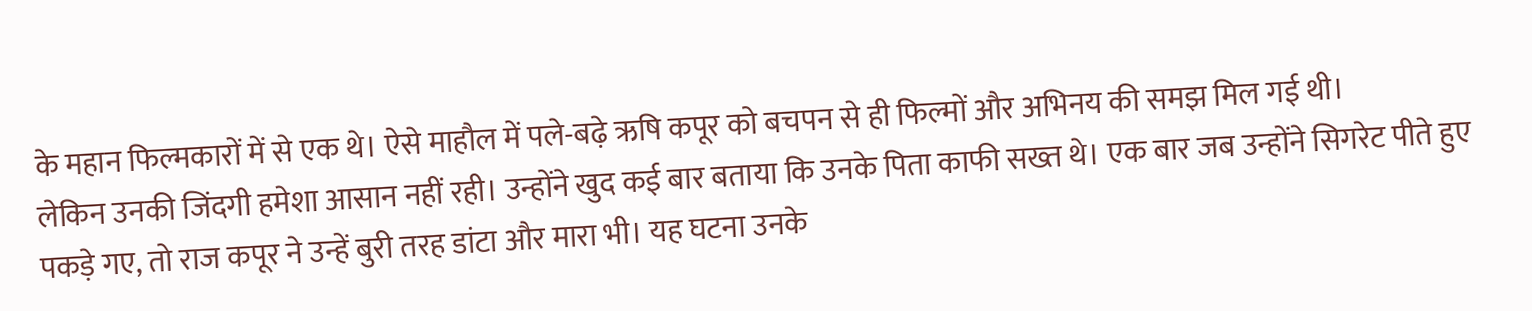के महान फिल्मकारों में से एक थे। ऐसे माहौल में पले-बढ़े ऋषि कपूर को बचपन से ही फिल्मों और अभिनय की समझ मिल गई थी।
लेकिन उनकी जिंदगी हमेशा आसान नहीं रही। उन्होंने खुद कई बार बताया कि उनके पिता काफी सख्त थे। एक बार जब उन्होंने सिगरेट पीते हुए पकड़े गए, तो राज कपूर ने उन्हें बुरी तरह डांटा और मारा भी। यह घटना उनके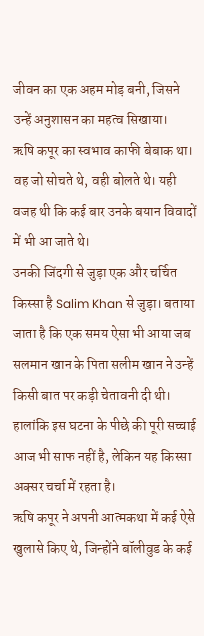जीवन का एक अहम मोड़ बनी, जिसने उन्हें अनुशासन का महत्व सिखाया।
ऋषि कपूर का स्वभाव काफी बेबाक था। वह जो सोचते थे, वही बोलते थे। यही वजह थी कि कई बार उनके बयान विवादों में भी आ जाते थे।
उनकी जिंदगी से जुड़ा एक और चर्चित किस्सा है Salim Khan से जुड़ा। बताया जाता है कि एक समय ऐसा भी आया जब सलमान खान के पिता सलीम खान ने उन्हें किसी बात पर कड़ी चेतावनी दी थी। हालांकि इस घटना के पीछे की पूरी सच्चाई आज भी साफ नहीं है, लेकिन यह किस्सा अक्सर चर्चा में रहता है।
ऋषि कपूर ने अपनी आत्मकथा में कई ऐसे खुलासे किए थे, जिन्होंने बॉलीवुड के कई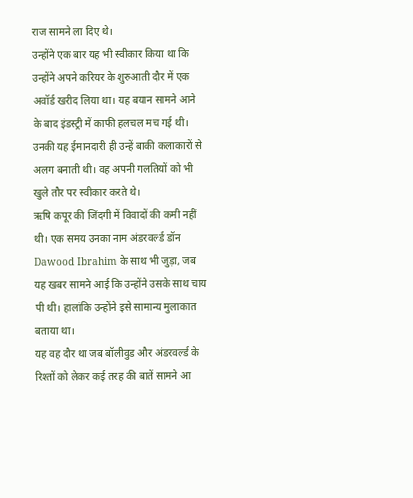राज सामने ला दिए थे।
उन्होंने एक बार यह भी स्वीकार किया था कि उन्होंने अपने करियर के शुरुआती दौर में एक अवॉर्ड खरीद लिया था। यह बयान सामने आने के बाद इंडस्ट्री में काफी हलचल मच गई थी।
उनकी यह ईमानदारी ही उन्हें बाकी कलाकारों से अलग बनाती थी। वह अपनी गलतियों को भी खुले तौर पर स्वीकार करते थे।
ऋषि कपूर की जिंदगी में विवादों की कमी नहीं थी। एक समय उनका नाम अंडरवर्ल्ड डॉन Dawood Ibrahim के साथ भी जुड़ा, जब यह खबर सामने आई कि उन्होंने उसके साथ चाय पी थी। हालांकि उन्होंने इसे सामान्य मुलाकात बताया था।
यह वह दौर था जब बॉलीवुड और अंडरवर्ल्ड के रिश्तों को लेकर कई तरह की बातें सामने आ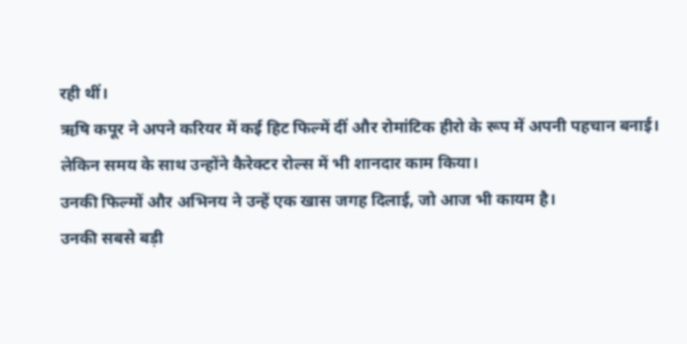रही थीं।
ऋषि कपूर ने अपने करियर में कई हिट फिल्में दीं और रोमांटिक हीरो के रूप में अपनी पहचान बनाई। लेकिन समय के साथ उन्होंने कैरेक्टर रोल्स में भी शानदार काम किया।
उनकी फिल्मों और अभिनय ने उन्हें एक खास जगह दिलाई, जो आज भी कायम है।
उनकी सबसे बड़ी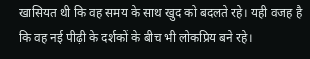खासियत थी कि वह समय के साथ खुद को बदलते रहे। यही वजह है कि वह नई पीढ़ी के दर्शकों के बीच भी लोकप्रिय बने रहे।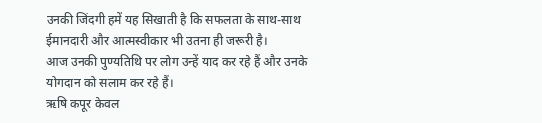उनकी जिंदगी हमें यह सिखाती है कि सफलता के साथ-साथ ईमानदारी और आत्मस्वीकार भी उतना ही जरूरी है।
आज उनकी पुण्यतिथि पर लोग उन्हें याद कर रहे हैं और उनके योगदान को सलाम कर रहे हैं।
ऋषि कपूर केवल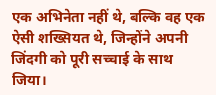एक अभिनेता नहीं थे, बल्कि वह एक ऐसी शख्सियत थे, जिन्होंने अपनी जिंदगी को पूरी सच्चाई के साथ जिया।